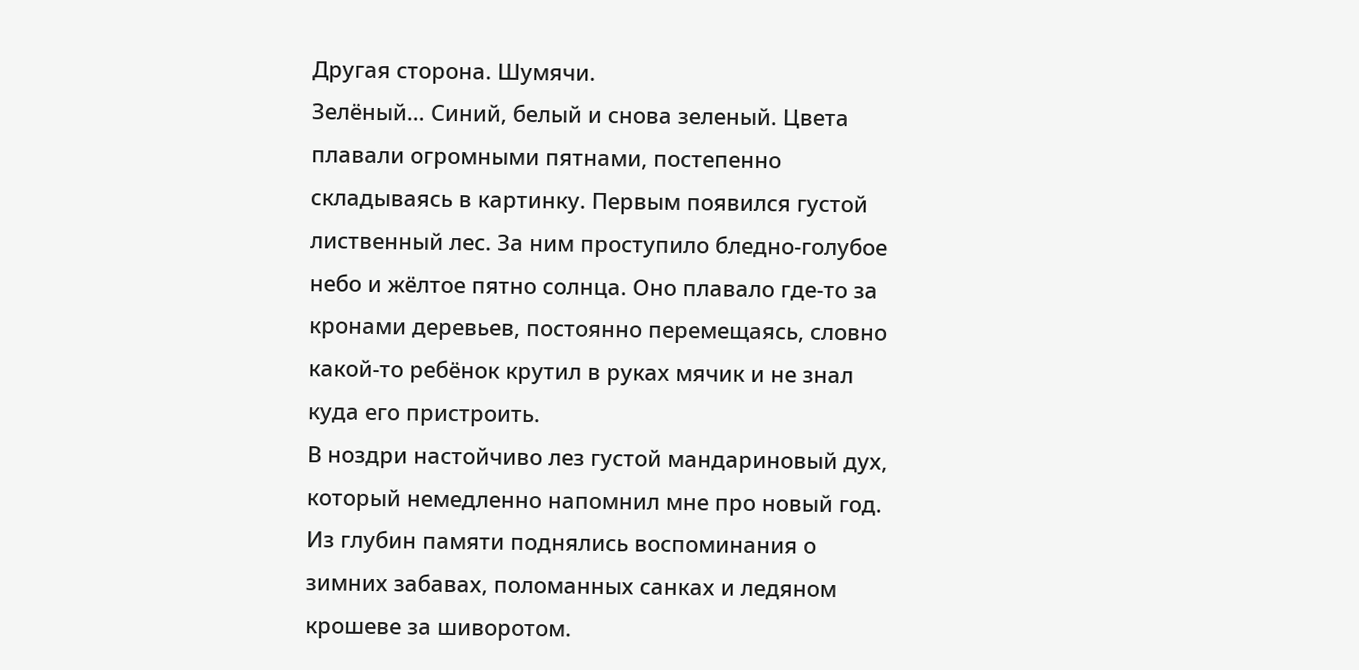Другая сторона. Шумячи.
Зелёный… Синий, белый и снова зеленый. Цвета плавали огромными пятнами, постепенно складываясь в картинку. Первым появился густой лиственный лес. За ним проступило бледно-голубое небо и жёлтое пятно солнца. Оно плавало где-то за кронами деревьев, постоянно перемещаясь, словно какой-то ребёнок крутил в руках мячик и не знал куда его пристроить.
В ноздри настойчиво лез густой мандариновый дух, который немедленно напомнил мне про новый год. Из глубин памяти поднялись воспоминания о зимних забавах, поломанных санках и ледяном крошеве за шиворотом.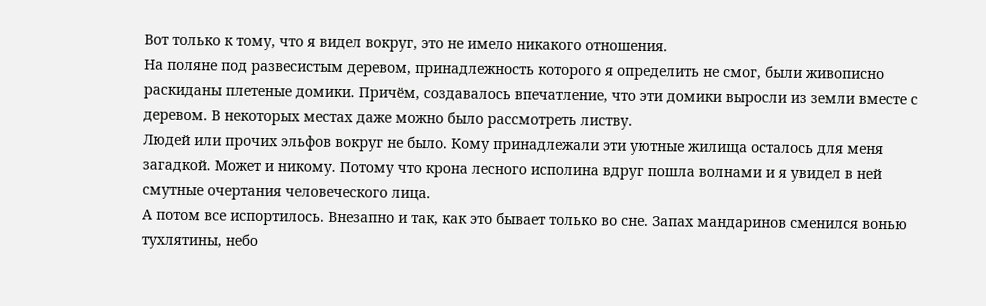Вот только к тому, что я видел вокруг, это не имело никакого отношения.
На поляне под развесистым деревом, принадлежность которого я определить не смог, были живописно раскиданы плетеные домики. Причём, создавалось впечатление, что эти домики выросли из земли вместе с деревом. В некоторых местах даже можно было рассмотреть листву.
Людей или прочих эльфов вокруг не было. Кому принадлежали эти уютные жилища осталось для меня загадкой. Может и никому. Потому что крона лесного исполина вдруг пошла волнами и я увидел в ней смутные очертания человеческого лица.
А потом все испортилось. Внезапно и так, как это бывает только во сне. Запах мандаринов сменился вонью тухлятины, небо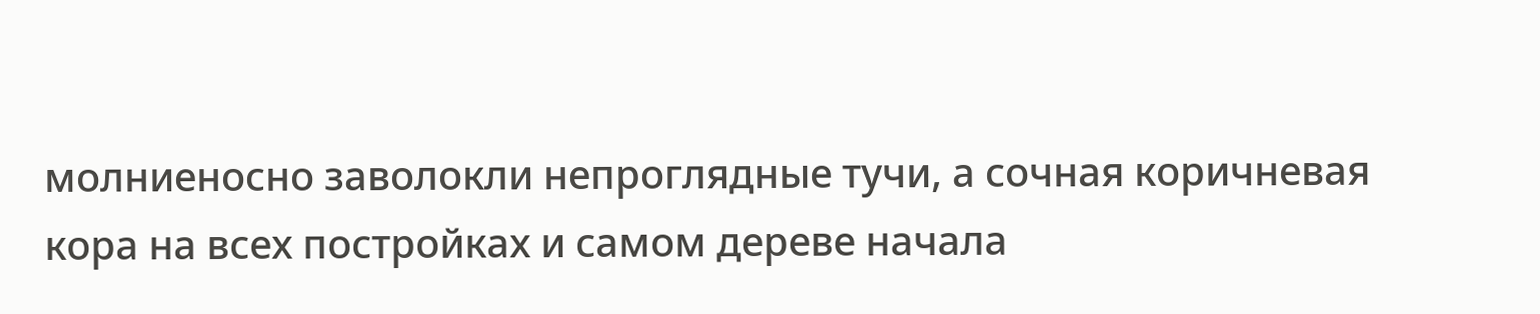молниеносно заволокли непроглядные тучи, а сочная коричневая кора на всех постройках и самом дереве начала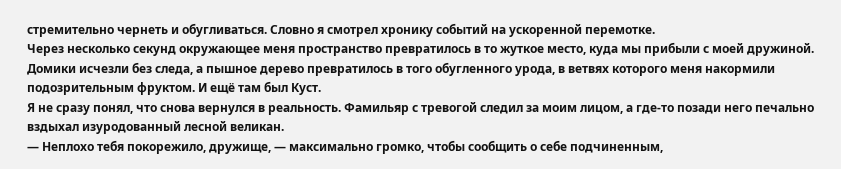стремительно чернеть и обугливаться. Словно я смотрел хронику событий на ускоренной перемотке.
Через несколько секунд окружающее меня пространство превратилось в то жуткое место, куда мы прибыли с моей дружиной. Домики исчезли без следа, а пышное дерево превратилось в того обугленного урода, в ветвях которого меня накормили подозрительным фруктом. И ещё там был Куст.
Я не сразу понял, что снова вернулся в реальность. Фамильяр с тревогой следил за моим лицом, а где-то позади него печально вздыхал изуродованный лесной великан.
— Неплохо тебя покорежило, дружище, — максимально громко, чтобы сообщить о себе подчиненным,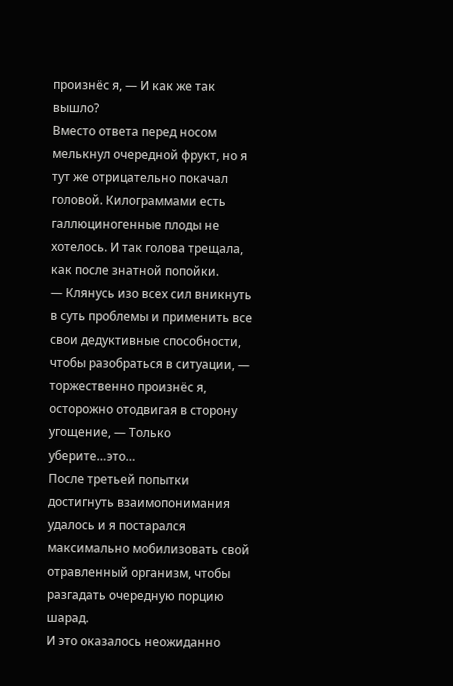произнёс я, — И как же так вышло?
Вместо ответа перед носом мелькнул очередной фрукт, но я тут же отрицательно покачал головой. Килограммами есть галлюциногенные плоды не хотелось. И так голова трещала, как после знатной попойки.
— Клянусь изо всех сил вникнуть в суть проблемы и применить все свои дедуктивные способности, чтобы разобраться в ситуации, — торжественно произнёс я, осторожно отодвигая в сторону угощение, — Только уберите…это…
После третьей попытки достигнуть взаимопонимания удалось и я постарался максимально мобилизовать свой отравленный организм, чтобы разгадать очередную порцию шарад.
И это оказалось неожиданно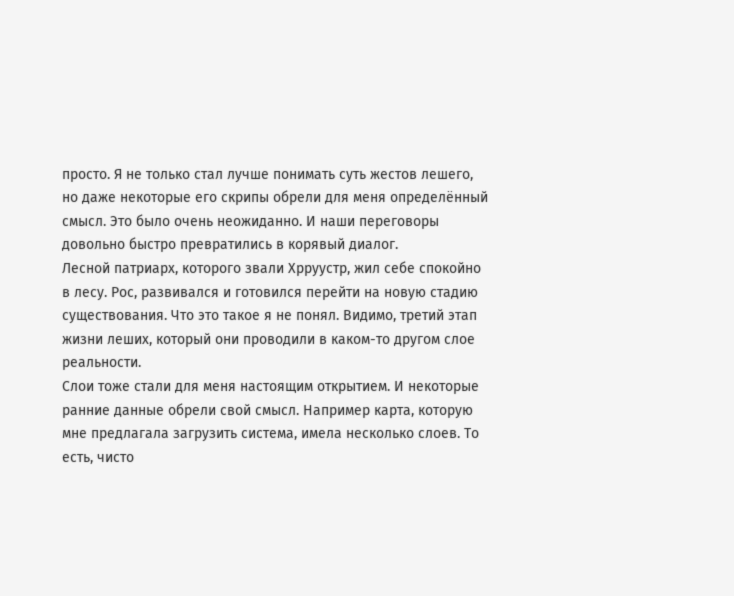просто. Я не только стал лучше понимать суть жестов лешего, но даже некоторые его скрипы обрели для меня определённый смысл. Это было очень неожиданно. И наши переговоры довольно быстро превратились в корявый диалог.
Лесной патриарх, которого звали Хрруустр, жил себе спокойно в лесу. Рос, развивался и готовился перейти на новую стадию существования. Что это такое я не понял. Видимо, третий этап жизни леших, который они проводили в каком-то другом слое реальности.
Слои тоже стали для меня настоящим открытием. И некоторые ранние данные обрели свой смысл. Например карта, которую мне предлагала загрузить система, имела несколько слоев. То есть, чисто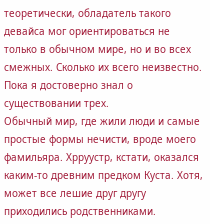теоретически, обладатель такого девайса мог ориентироваться не только в обычном мире, но и во всех смежных. Сколько их всего неизвестно. Пока я достоверно знал о существовании трех.
Обычный мир, где жили люди и самые простые формы нечисти, вроде моего фамильяра. Хрруустр, кстати, оказался каким-то древним предком Куста. Хотя, может все лешие друг другу приходились родственниками.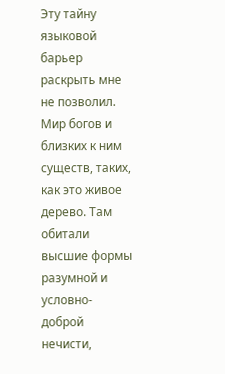Эту тайну языковой барьер раскрыть мне не позволил.
Мир богов и близких к ним существ, таких, как это живое дерево. Там обитали высшие формы разумной и условно-доброй нечисти,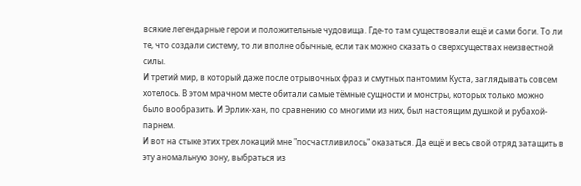всякие легендарные герои и положительные чудовища. Где-то там существовали ещё и сами боги. То ли те, что создали систему, то ли вполне обычные, если так можно сказать о сверхсуществах неизвестной силы.
И третий мир, в который даже после отрывочных фраз и смутных пантомим Куста, заглядывать совсем хотелось. В этом мрачном месте обитали самые тёмные сущности и монстры, которых только можно было вообразить. И Эрлик-хан, по сравнению со многими из них, был настоящим душкой и рубахой-парнем.
И вот на стыке этих трех локаций мне "посчастливилось" оказаться. Да ещё и весь свой отряд затащить в эту аномальную зону, выбраться из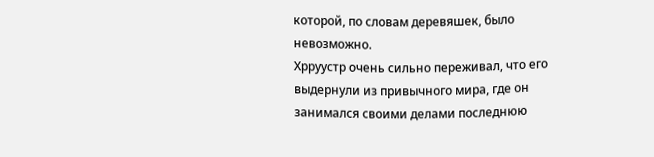которой, по словам деревяшек, было невозможно.
Хрруустр очень сильно переживал, что его выдернули из привычного мира, где он занимался своими делами последнюю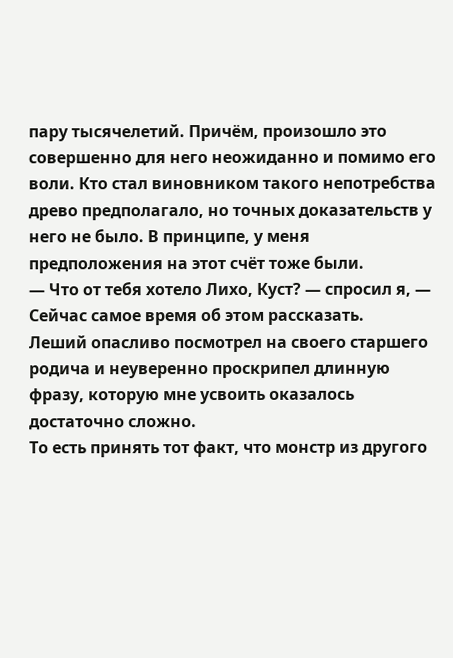пару тысячелетий. Причём, произошло это совершенно для него неожиданно и помимо его воли. Кто стал виновником такого непотребства древо предполагало, но точных доказательств у него не было. В принципе, у меня предположения на этот счёт тоже были.
— Что от тебя хотело Лихо, Куст? — спросил я, — Сейчас самое время об этом рассказать.
Леший опасливо посмотрел на своего старшего родича и неуверенно проскрипел длинную фразу, которую мне усвоить оказалось достаточно сложно.
То есть принять тот факт, что монстр из другого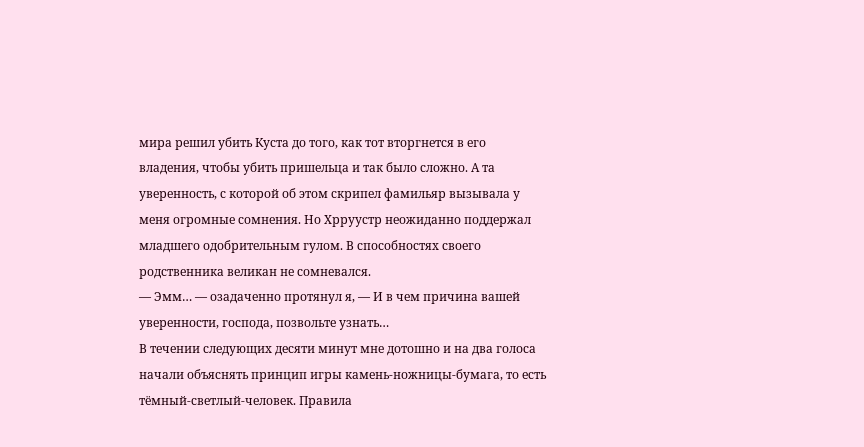мира решил убить Куста до того, как тот вторгнется в его владения, чтобы убить пришельца и так было сложно. А та уверенность, с которой об этом скрипел фамильяр вызывала у меня огромные сомнения. Но Хрруустр неожиданно поддержал младшего одобрительным гулом. В способностях своего родственника великан не сомневался.
— Эмм… — озадаченно протянул я, — И в чем причина вашей уверенности, господа, позвольте узнать…
В течении следующих десяти минут мне дотошно и на два голоса начали объяснять принцип игры камень-ножницы-бумага, то есть тёмный-светлый-человек. Правила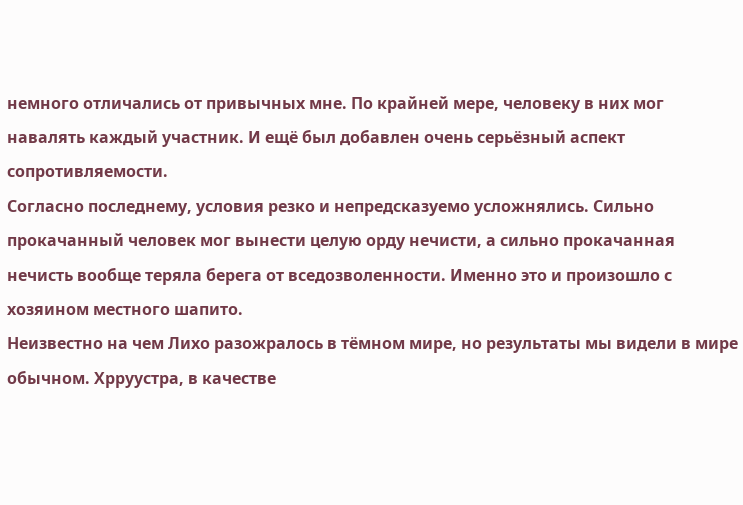немного отличались от привычных мне. По крайней мере, человеку в них мог навалять каждый участник. И ещё был добавлен очень серьёзный аспект сопротивляемости.
Согласно последнему, условия резко и непредсказуемо усложнялись. Сильно прокачанный человек мог вынести целую орду нечисти, а сильно прокачанная нечисть вообще теряла берега от вседозволенности. Именно это и произошло с хозяином местного шапито.
Неизвестно на чем Лихо разожралось в тёмном мире, но результаты мы видели в мире обычном. Хрруустра, в качестве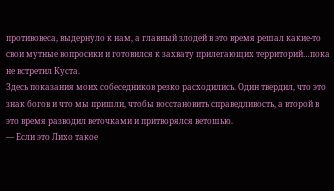противовеса, выдернуло к нам, а главный злодей в это время решал какие-то свои мутные вопросики и готовился к захвату прилегающих территорий…пока не встретил Куста.
Здесь показания моих собеседников резко расходились. Один твердил, что это знак богов и что мы пришли, чтобы восстановить справедливость, а второй в это время разводил веточками и притворялся ветошью.
— Если это Лихо такое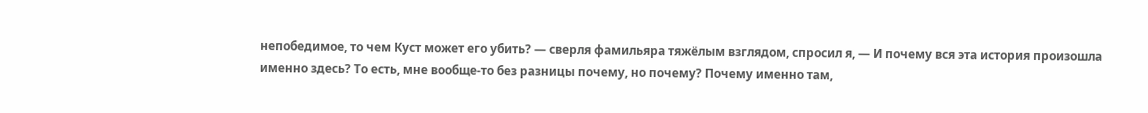непобедимое, то чем Куст может его убить? — сверля фамильяра тяжёлым взглядом, спросил я, — И почему вся эта история произошла именно здесь? То есть, мне вообще-то без разницы почему, но почему? Почему именно там,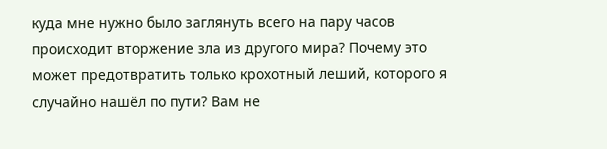куда мне нужно было заглянуть всего на пару часов происходит вторжение зла из другого мира? Почему это может предотвратить только крохотный леший, которого я случайно нашёл по пути? Вам не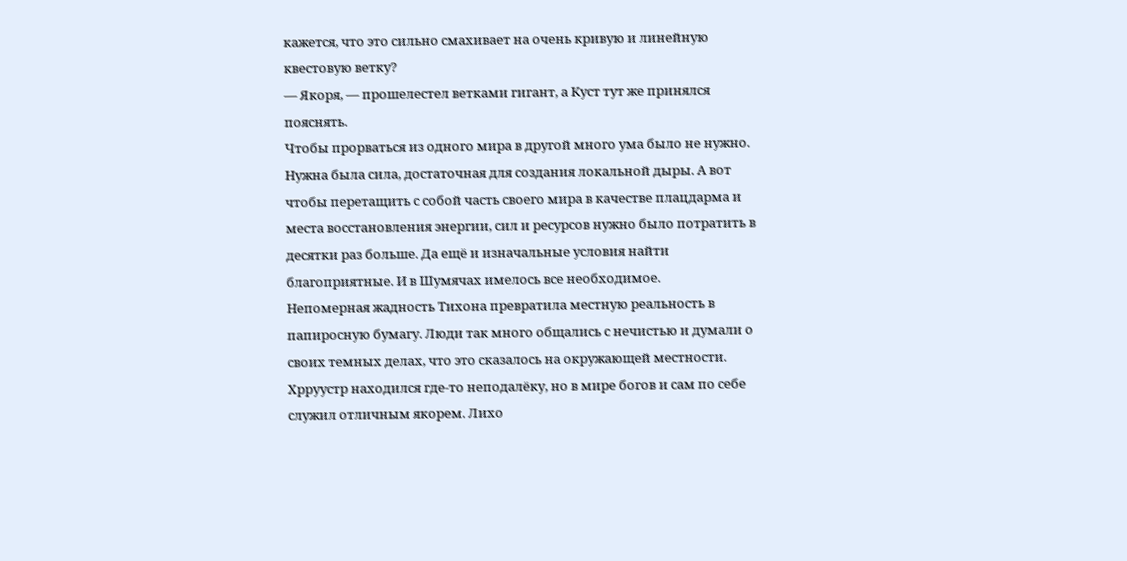кажется, что это сильно смахивает на очень кривую и линейную квестовую ветку?
— Якоря, — прошелестел ветками гигант, а Куст тут же принялся пояснять.
Чтобы прорваться из одного мира в другой много ума было не нужно. Нужна была сила, достаточная для создания локальной дыры. А вот чтобы перетащить с собой часть своего мира в качестве плацдарма и места восстановления энергии, сил и ресурсов нужно было потратить в десятки раз больше. Да ещё и изначальные условия найти благоприятные. И в Шумячах имелось все необходимое.
Непомерная жадность Тихона превратила местную реальность в папиросную бумагу. Люди так много общались с нечистью и думали о своих темных делах, что это сказалось на окружающей местности. Хрруустр находился где-то неподалёку, но в мире богов и сам по себе служил отличным якорем. Лихо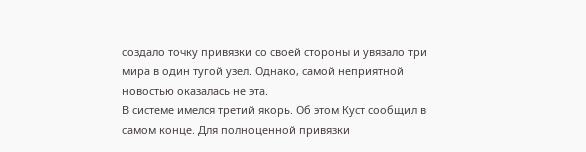создало точку привязки со своей стороны и увязало три мира в один тугой узел. Однако, самой неприятной новостью оказалась не эта.
В системе имелся третий якорь. Об этом Куст сообщил в самом конце. Для полноценной привязки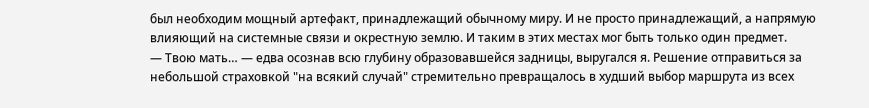был необходим мощный артефакт, принадлежащий обычному миру. И не просто принадлежащий, а напрямую влияющий на системные связи и окрестную землю. И таким в этих местах мог быть только один предмет.
— Твою мать… — едва осознав всю глубину образовавшейся задницы, выругался я. Решение отправиться за небольшой страховкой "на всякий случай" стремительно превращалось в худший выбор маршрута из всех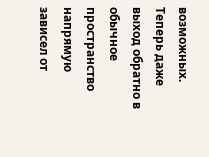возможных. Теперь даже выход обратно в обычное пространство напрямую зависел от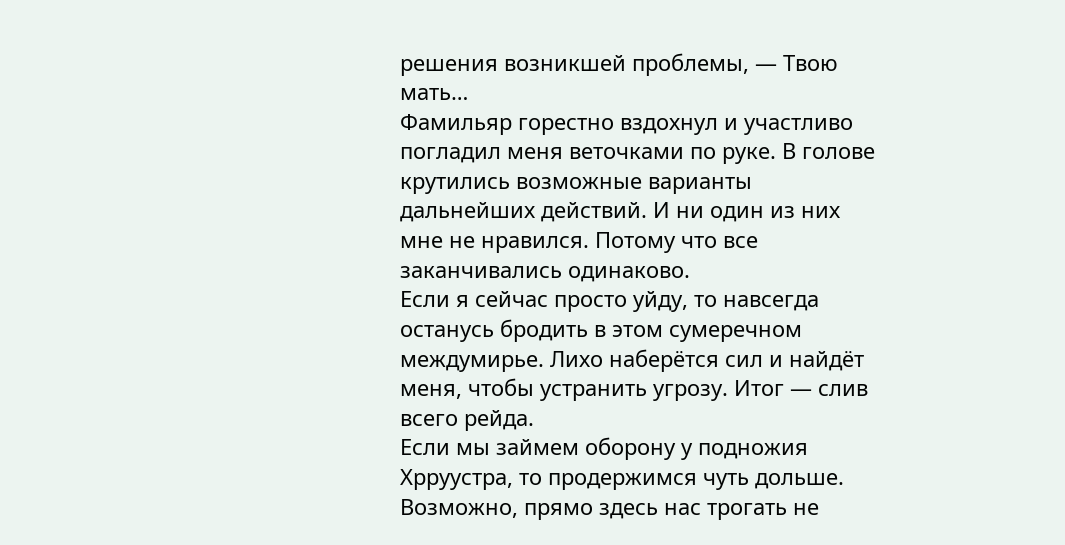решения возникшей проблемы, — Твою мать…
Фамильяр горестно вздохнул и участливо погладил меня веточками по руке. В голове крутились возможные варианты дальнейших действий. И ни один из них мне не нравился. Потому что все заканчивались одинаково.
Если я сейчас просто уйду, то навсегда останусь бродить в этом сумеречном междумирье. Лихо наберётся сил и найдёт меня, чтобы устранить угрозу. Итог — слив всего рейда.
Если мы займем оборону у подножия Хрруустра, то продержимся чуть дольше. Возможно, прямо здесь нас трогать не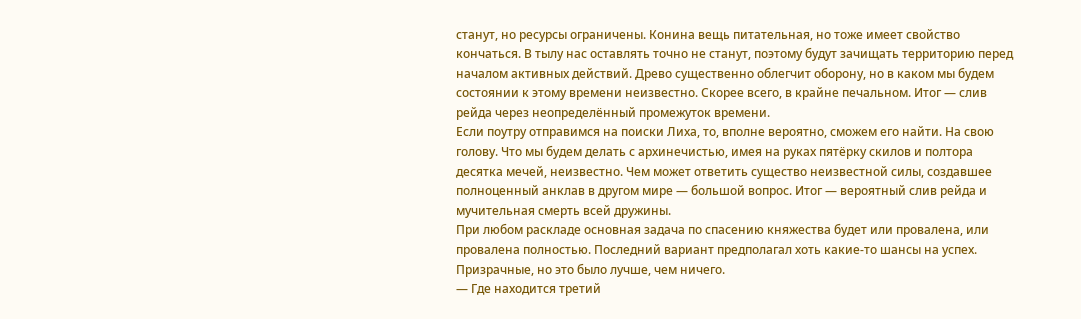станут, но ресурсы ограничены. Конина вещь питательная, но тоже имеет свойство кончаться. В тылу нас оставлять точно не станут, поэтому будут зачищать территорию перед началом активных действий. Древо существенно облегчит оборону, но в каком мы будем состоянии к этому времени неизвестно. Скорее всего, в крайне печальном. Итог — слив рейда через неопределённый промежуток времени.
Если поутру отправимся на поиски Лиха, то, вполне вероятно, сможем его найти. На свою голову. Что мы будем делать с архинечистью, имея на руках пятёрку скилов и полтора десятка мечей, неизвестно. Чем может ответить существо неизвестной силы, создавшее полноценный анклав в другом мире — большой вопрос. Итог — вероятный слив рейда и мучительная смерть всей дружины.
При любом раскладе основная задача по спасению княжества будет или провалена, или провалена полностью. Последний вариант предполагал хоть какие-то шансы на успех. Призрачные, но это было лучше, чем ничего.
— Где находится третий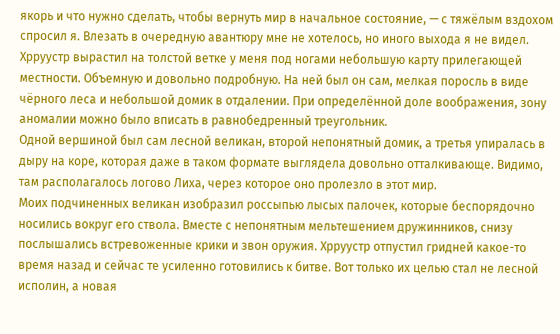якорь и что нужно сделать, чтобы вернуть мир в начальное состояние, — с тяжёлым вздохом спросил я. Влезать в очередную авантюру мне не хотелось, но иного выхода я не видел.
Хрруустр вырастил на толстой ветке у меня под ногами небольшую карту прилегающей местности. Объемную и довольно подробную. На ней был он сам, мелкая поросль в виде чёрного леса и небольшой домик в отдалении. При определённой доле воображения, зону аномалии можно было вписать в равнобедренный треугольник.
Одной вершиной был сам лесной великан, второй непонятный домик, а третья упиралась в дыру на коре, которая даже в таком формате выглядела довольно отталкивающе. Видимо, там располагалось логово Лиха, через которое оно пролезло в этот мир.
Моих подчиненных великан изобразил россыпью лысых палочек, которые беспорядочно носились вокруг его ствола. Вместе с непонятным мельтешением дружинников, снизу послышались встревоженные крики и звон оружия. Хрруустр отпустил гридней какое-то время назад и сейчас те усиленно готовились к битве. Вот только их целью стал не лесной исполин, а новая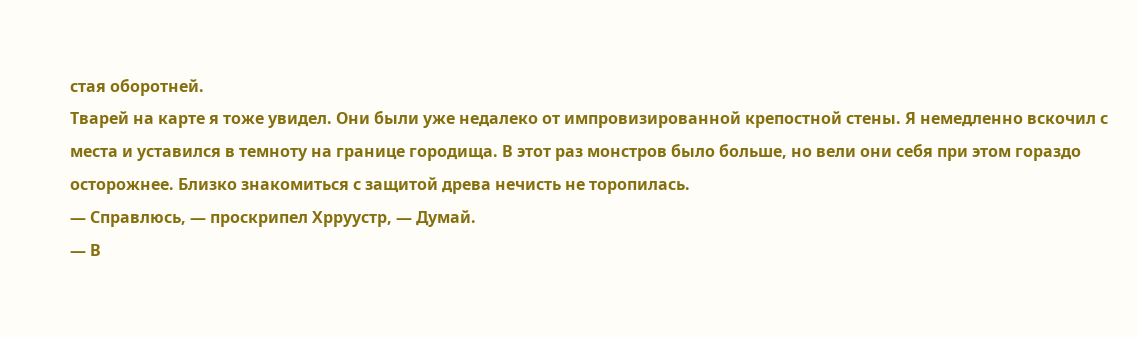стая оборотней.
Тварей на карте я тоже увидел. Они были уже недалеко от импровизированной крепостной стены. Я немедленно вскочил с места и уставился в темноту на границе городища. В этот раз монстров было больше, но вели они себя при этом гораздо осторожнее. Близко знакомиться с защитой древа нечисть не торопилась.
— Справлюсь, — проскрипел Хрруустр, — Думай.
— В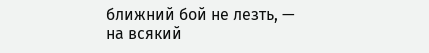ближний бой не лезть, — на всякий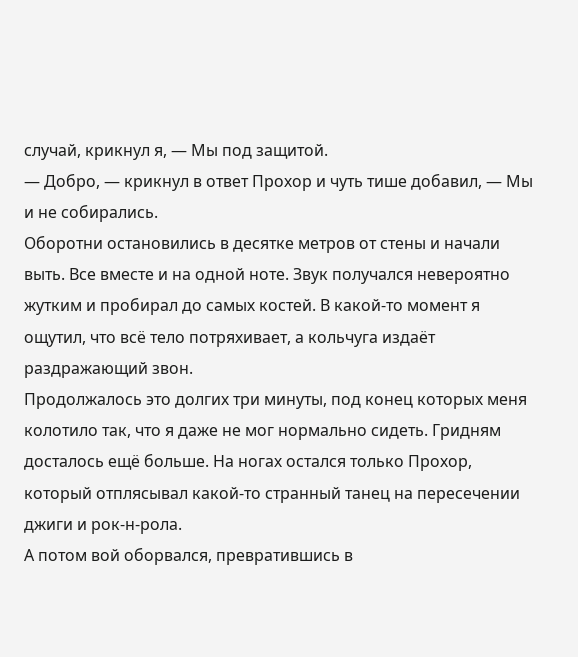случай, крикнул я, — Мы под защитой.
— Добро, — крикнул в ответ Прохор и чуть тише добавил, — Мы и не собирались.
Оборотни остановились в десятке метров от стены и начали выть. Все вместе и на одной ноте. Звук получался невероятно жутким и пробирал до самых костей. В какой-то момент я ощутил, что всё тело потряхивает, а кольчуга издаёт раздражающий звон.
Продолжалось это долгих три минуты, под конец которых меня колотило так, что я даже не мог нормально сидеть. Гридням досталось ещё больше. На ногах остался только Прохор, который отплясывал какой-то странный танец на пересечении джиги и рок-н-рола.
А потом вой оборвался, превратившись в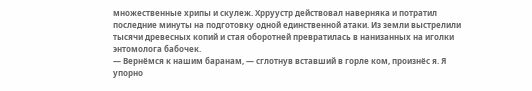множественные хрипы и скулеж. Хрруустр действовал наверняка и потратил последние минуты на подготовку одной единственной атаки. Из земли выстрелили тысячи древесных копий и стая оборотней превратилась в нанизанных на иголки энтомолога бабочек.
— Вернёмся к нашим баранам, — сглотнув вставший в горле ком, произнёс я. Я упорно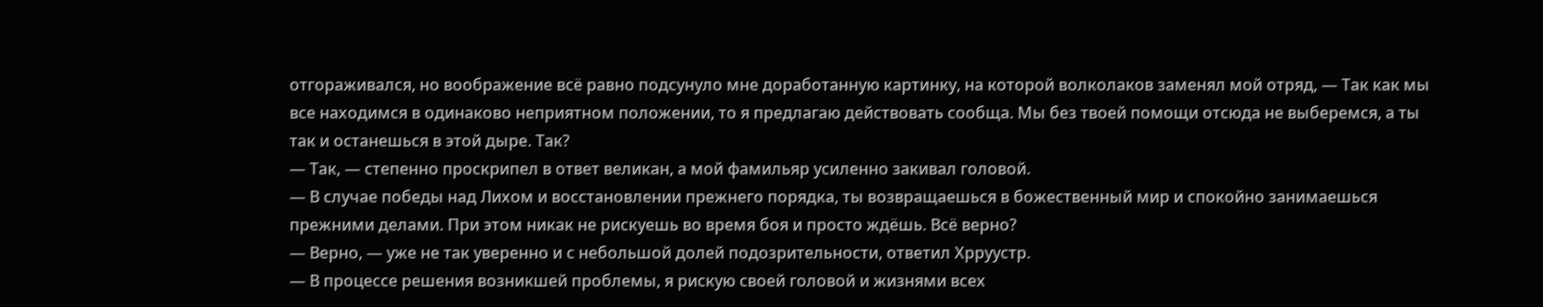отгораживался, но воображение всё равно подсунуло мне доработанную картинку, на которой волколаков заменял мой отряд, — Так как мы все находимся в одинаково неприятном положении, то я предлагаю действовать сообща. Мы без твоей помощи отсюда не выберемся, а ты так и останешься в этой дыре. Так?
— Так, — степенно проскрипел в ответ великан, а мой фамильяр усиленно закивал головой.
— В случае победы над Лихом и восстановлении прежнего порядка, ты возвращаешься в божественный мир и спокойно занимаешься прежними делами. При этом никак не рискуешь во время боя и просто ждёшь. Всё верно?
— Верно, — уже не так уверенно и с небольшой долей подозрительности, ответил Хрруустр.
— В процессе решения возникшей проблемы, я рискую своей головой и жизнями всех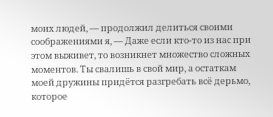моих людей, — продолжил делиться своими соображениями я, — Даже если кто-то из нас при этом выживет, то возникнет множество сложных моментов. Ты свалишь в свой мир, а остаткам моей дружины придётся разгребать всё дерьмо, которое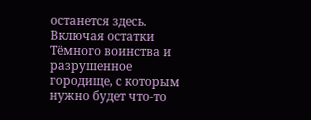останется здесь. Включая остатки Тёмного воинства и разрушенное городище, с которым нужно будет что-то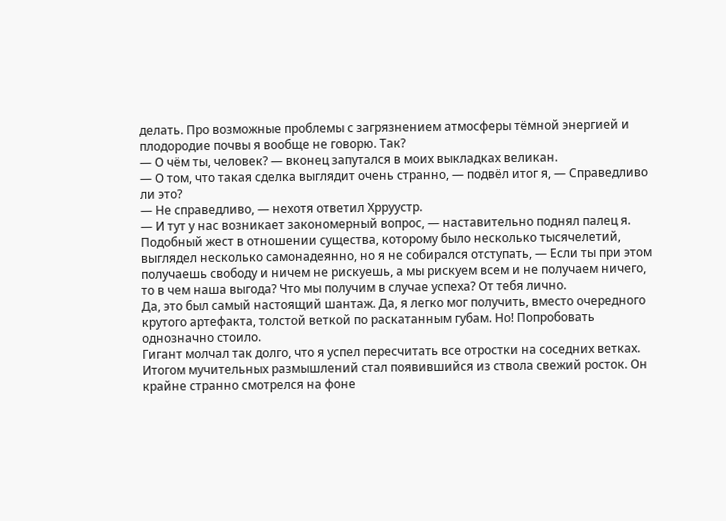делать. Про возможные проблемы с загрязнением атмосферы тёмной энергией и плодородие почвы я вообще не говорю. Так?
— О чём ты, человек? — вконец запутался в моих выкладках великан.
— О том, что такая сделка выглядит очень странно, — подвёл итог я, — Справедливо ли это?
— Не справедливо, — нехотя ответил Хрруустр.
— И тут у нас возникает закономерный вопрос, — наставительно поднял палец я. Подобный жест в отношении существа, которому было несколько тысячелетий, выглядел несколько самонадеянно, но я не собирался отступать, — Если ты при этом получаешь свободу и ничем не рискуешь, а мы рискуем всем и не получаем ничего, то в чем наша выгода? Что мы получим в случае успеха? От тебя лично.
Да, это был самый настоящий шантаж. Да, я легко мог получить, вместо очередного крутого артефакта, толстой веткой по раскатанным губам. Но! Попробовать однозначно стоило.
Гигант молчал так долго, что я успел пересчитать все отростки на соседних ветках. Итогом мучительных размышлений стал появившийся из ствола свежий росток. Он крайне странно смотрелся на фоне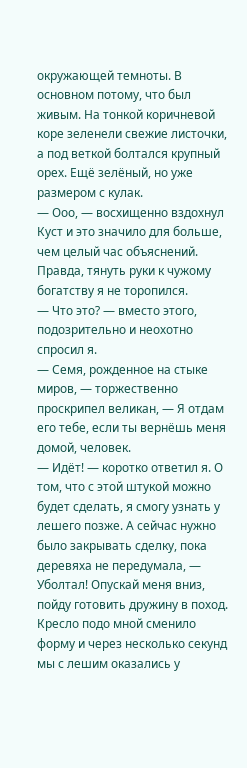окружающей темноты. В основном потому, что был живым. На тонкой коричневой коре зеленели свежие листочки, а под веткой болтался крупный орех. Ещё зелёный, но уже размером с кулак.
— Ооо, — восхищенно вздохнул Куст и это значило для больше, чем целый час объяснений. Правда, тянуть руки к чужому богатству я не торопился.
— Что это? — вместо этого, подозрительно и неохотно спросил я.
— Семя, рожденное на стыке миров, — торжественно проскрипел великан, — Я отдам его тебе, если ты вернёшь меня домой, человек.
— Идёт! — коротко ответил я. О том, что с этой штукой можно будет сделать, я смогу узнать у лешего позже. А сейчас нужно было закрывать сделку, пока деревяха не передумала, — Уболтал! Опускай меня вниз, пойду готовить дружину в поход.
Кресло подо мной сменило форму и через несколько секунд мы с лешим оказались у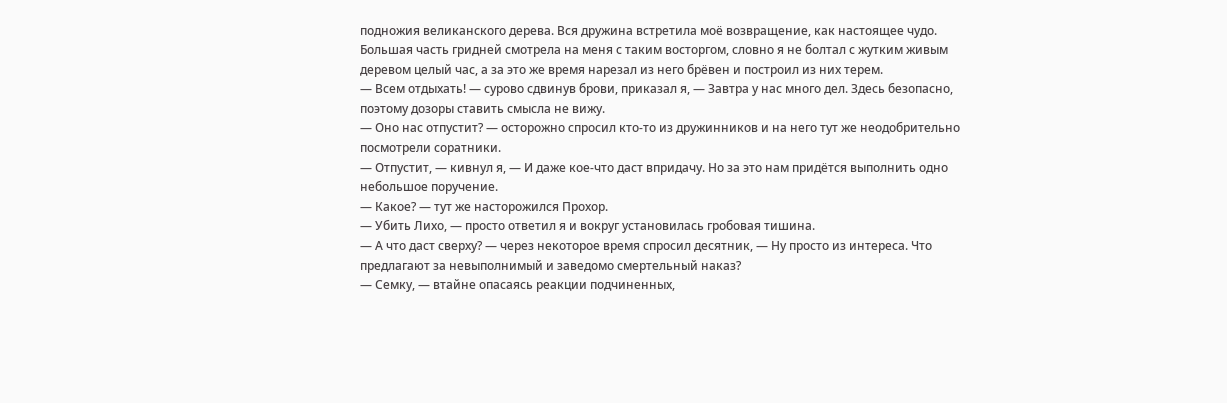подножия великанского дерева. Вся дружина встретила моё возвращение, как настоящее чудо. Большая часть гридней смотрела на меня с таким восторгом, словно я не болтал с жутким живым деревом целый час, а за это же время нарезал из него брёвен и построил из них терем.
— Всем отдыхать! — сурово сдвинув брови, приказал я, — Завтра у нас много дел. Здесь безопасно, поэтому дозоры ставить смысла не вижу.
— Оно нас отпустит? — осторожно спросил кто-то из дружинников и на него тут же неодобрительно посмотрели соратники.
— Отпустит, — кивнул я, — И даже кое-что даст впридачу. Но за это нам придётся выполнить одно небольшое поручение.
— Какое? — тут же насторожился Прохор.
— Убить Лихо, — просто ответил я и вокруг установилась гробовая тишина.
— А что даст сверху? — через некоторое время спросил десятник, — Ну просто из интереса. Что предлагают за невыполнимый и заведомо смертельный наказ?
— Семку, — втайне опасаясь реакции подчиненных,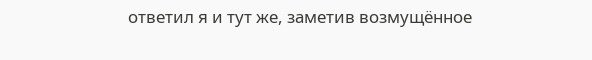ответил я и тут же, заметив возмущённое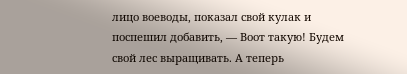лицо воеводы, показал свой кулак и поспешил добавить, — Воот такую! Будем свой лес выращивать. А теперь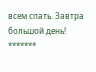всем спать. Завтра большой день!
*******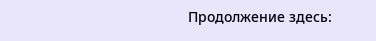Продолжение здесь: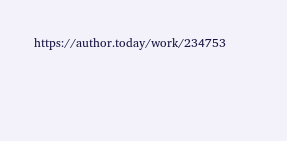https://author.today/work/234753